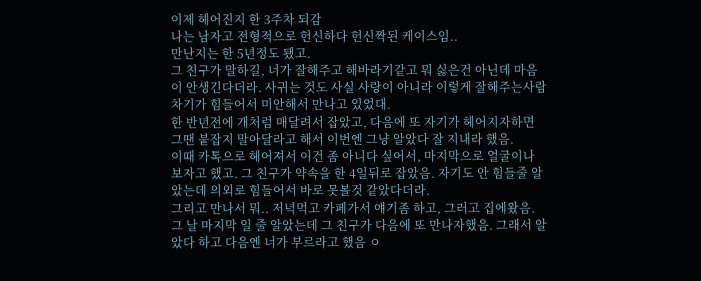이제 헤어진지 한 3주차 되감
나는 남자고 전형적으로 헌신하다 헌신짝된 케이스임..
만난지는 한 5년정도 됐고.
그 친구가 말하길, 너가 잘해주고 해바라기같고 뭐 싫은건 아닌데 마음이 안생긴다더라. 사귀는 것도 사실 사랑이 아니라 이렇게 잘해주는사람 차기가 힘들어서 미안해서 만나고 있었대.
한 반년전에 개처럼 매달려서 잡았고, 다음에 또 자기가 헤어지자하면 그땐 붙잡지 말아달라고 해서 이번엔 그냥 알았다 잘 지내라 했음.
이때 카톡으로 헤어져서 이건 좀 아니다 싶어서, 마지막으로 얼굴이나 보자고 했고. 그 친구가 약속을 한 4일뒤로 잡았음. 자기도 안 힘들줄 알았는데 의외로 힘들어서 바로 못볼것 같았다더라.
그리고 만나서 뭐.. 저녁먹고 카페가서 얘기좀 하고, 그러고 집에왔음. 그 날 마지막 일 줄 알았는데 그 친구가 다음에 또 만나자했음. 그래서 알았다 하고 다음엔 너가 부르라고 했음 ㅇ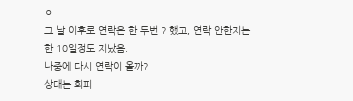ㅇ
그 날 이후로 연락은 한 두번 ? 했고, 연락 안한지는 한 10일정도 지났음.
나중에 다시 연락이 올까?
상대는 회피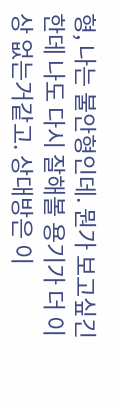형, 나는 불안형인데. 뭔가 보고싶긴한데 나도 다시 잘해볼 용기가 더 이상 없는거같고. 상대방은 이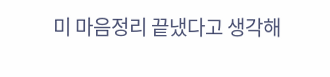미 마음정리 끝냈다고 생각해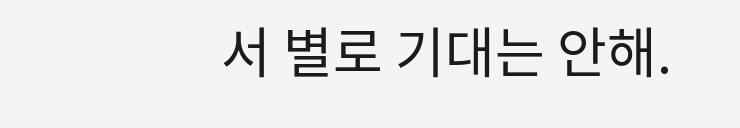서 별로 기대는 안해.